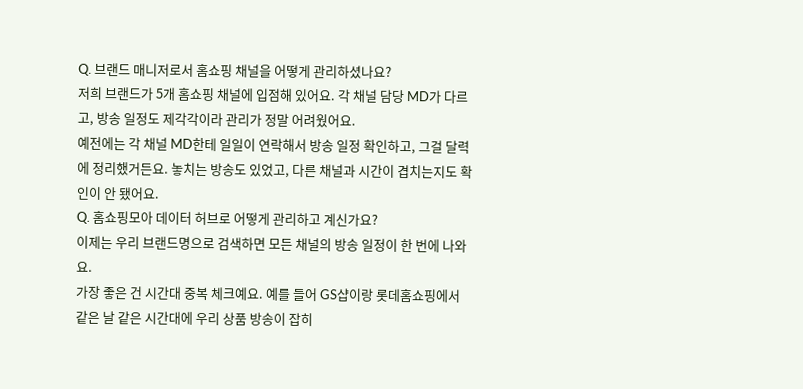Q. 브랜드 매니저로서 홈쇼핑 채널을 어떻게 관리하셨나요?
저희 브랜드가 5개 홈쇼핑 채널에 입점해 있어요. 각 채널 담당 MD가 다르고, 방송 일정도 제각각이라 관리가 정말 어려웠어요.
예전에는 각 채널 MD한테 일일이 연락해서 방송 일정 확인하고, 그걸 달력에 정리했거든요. 놓치는 방송도 있었고, 다른 채널과 시간이 겹치는지도 확인이 안 됐어요.
Q. 홈쇼핑모아 데이터 허브로 어떻게 관리하고 계신가요?
이제는 우리 브랜드명으로 검색하면 모든 채널의 방송 일정이 한 번에 나와요.
가장 좋은 건 시간대 중복 체크예요. 예를 들어 GS샵이랑 롯데홈쇼핑에서 같은 날 같은 시간대에 우리 상품 방송이 잡히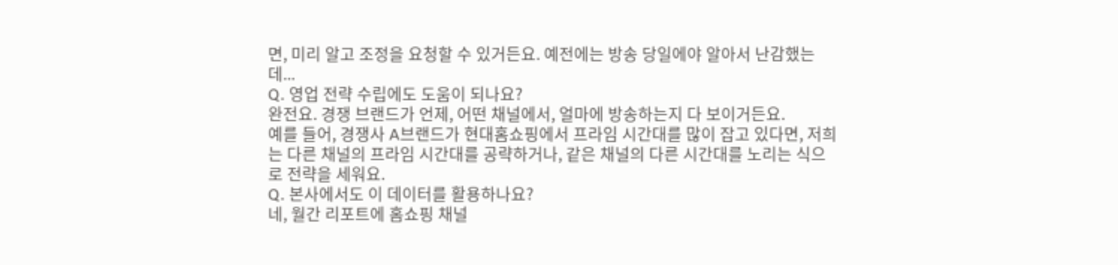면, 미리 알고 조정을 요청할 수 있거든요. 예전에는 방송 당일에야 알아서 난감했는데...
Q. 영업 전략 수립에도 도움이 되나요?
완전요. 경쟁 브랜드가 언제, 어떤 채널에서, 얼마에 방송하는지 다 보이거든요.
예를 들어, 경쟁사 A브랜드가 현대홈쇼핑에서 프라임 시간대를 많이 잡고 있다면, 저희는 다른 채널의 프라임 시간대를 공략하거나, 같은 채널의 다른 시간대를 노리는 식으로 전략을 세워요.
Q. 본사에서도 이 데이터를 활용하나요?
네, 월간 리포트에 홈쇼핑 채널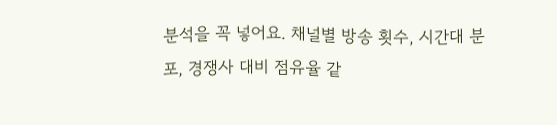분석을 꼭 넣어요. 채널별 방송 횟수, 시간대 분포, 경쟁사 대비 점유율 같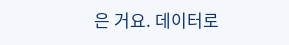은 거요. 데이터로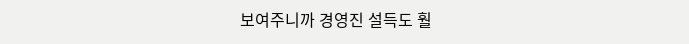보여주니까 경영진 설득도 훨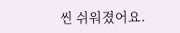씬 쉬워졌어요.